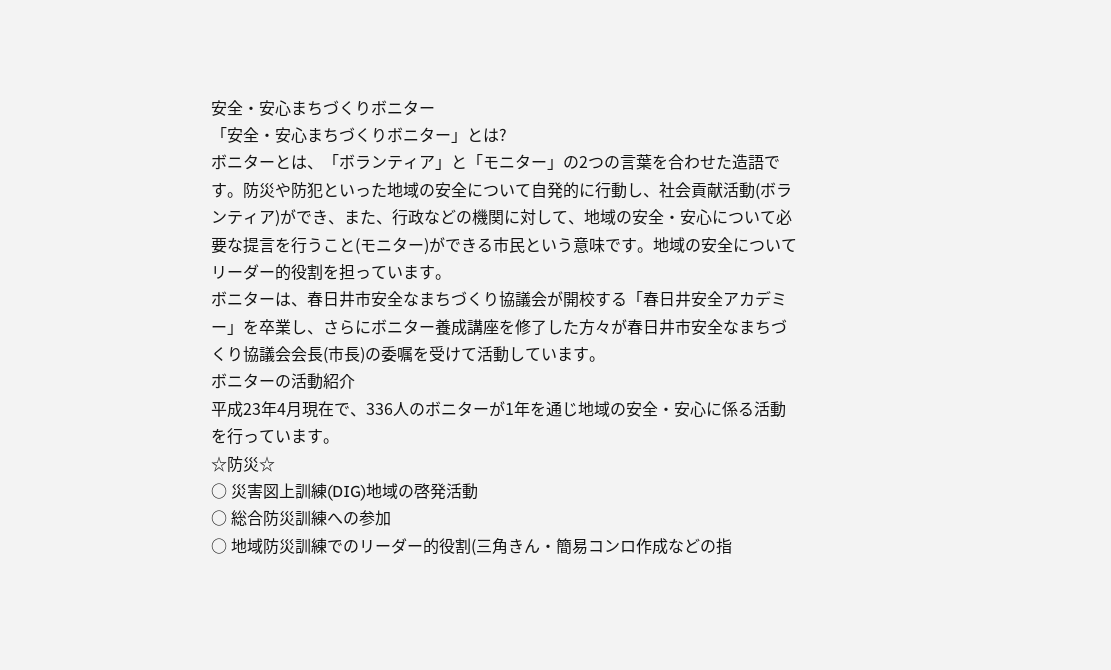安全・安心まちづくりボニター
「安全・安心まちづくりボニター」とは?
ボニターとは、「ボランティア」と「モニター」の2つの言葉を合わせた造語です。防災や防犯といった地域の安全について自発的に行動し、社会貢献活動(ボランティア)ができ、また、行政などの機関に対して、地域の安全・安心について必要な提言を行うこと(モニター)ができる市民という意味です。地域の安全についてリーダー的役割を担っています。
ボニターは、春日井市安全なまちづくり協議会が開校する「春日井安全アカデミー」を卒業し、さらにボニター養成講座を修了した方々が春日井市安全なまちづくり協議会会長(市長)の委嘱を受けて活動しています。
ボニターの活動紹介
平成23年4月現在で、336人のボニターが1年を通じ地域の安全・安心に係る活動を行っています。
☆防災☆
○ 災害図上訓練(DIG)地域の啓発活動
○ 総合防災訓練への参加
○ 地域防災訓練でのリーダー的役割(三角きん・簡易コンロ作成などの指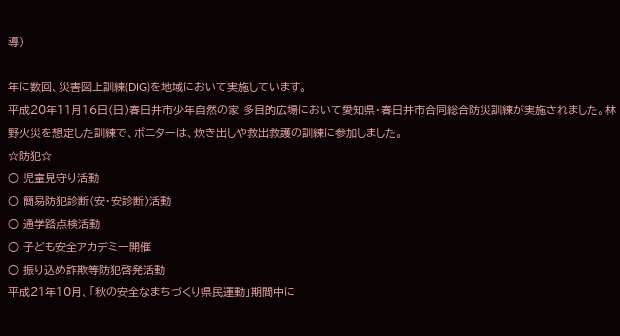導)

年に数回、災害図上訓練(DIG)を地域において実施しています。
平成20年11月16日(日)春日井市少年自然の家 多目的広場において愛知県・春日井市合同総合防災訓練が実施されました。林野火災を想定した訓練で、ボニターは、炊き出しや救出救護の訓練に参加しました。
☆防犯☆
○ 児童見守り活動
〇 簡易防犯診断(安・安診断)活動
○ 通学路点検活動
○ 子ども安全アカデミー開催
○ 振り込め詐欺等防犯啓発活動
平成21年10月、「秋の安全なまちづくり県民運動」期間中に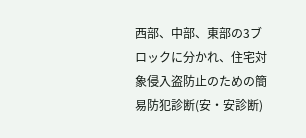西部、中部、東部の3ブロックに分かれ、住宅対象侵入盗防止のための簡易防犯診断(安・安診断)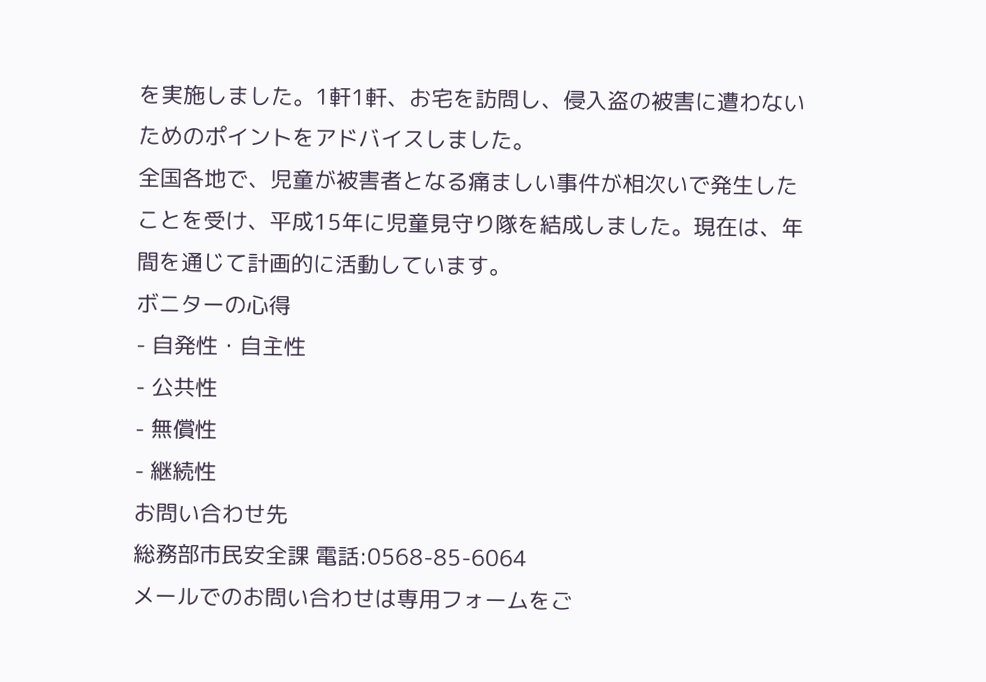を実施しました。1軒1軒、お宅を訪問し、侵入盗の被害に遭わないためのポイントをアドバイスしました。
全国各地で、児童が被害者となる痛ましい事件が相次いで発生したことを受け、平成15年に児童見守り隊を結成しました。現在は、年間を通じて計画的に活動しています。
ボニターの心得
- 自発性・自主性
- 公共性
- 無償性
- 継続性
お問い合わせ先
総務部市民安全課 電話:0568-85-6064
メールでのお問い合わせは専用フォームをご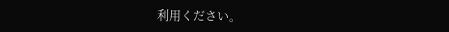利用ください。